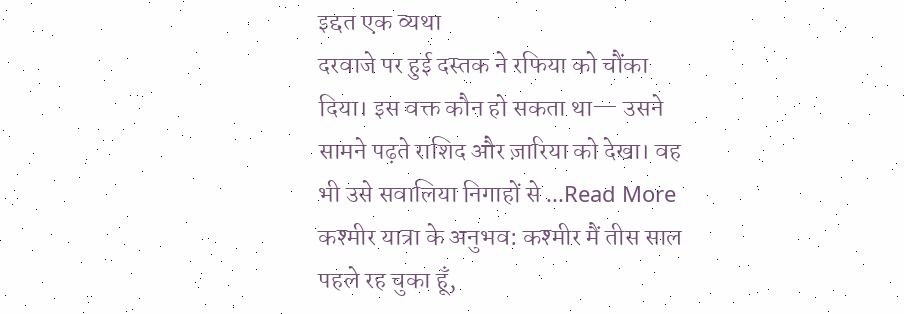इद्दत एक व्यथा
दरवाजे पर हुई दस्तक ने रफिया को चौंका दिया। इस वक्त कौन हो सकता था— उसने सामने पढ़ते राशिद और ज़ारिया को देखा। वह भी उसे सवालिया निगाहों से ...Read More
कश्मीर यात्रा के अनुभव: कश्मीर मैं तीस साल पहले रह चुका हूँ,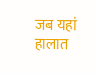जब यहां हालात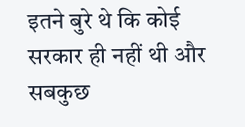इतने बुरे थे कि कोई सरकार ही नहीं थी और सबकुछ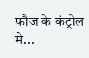फौज के कंट्रोल मे...